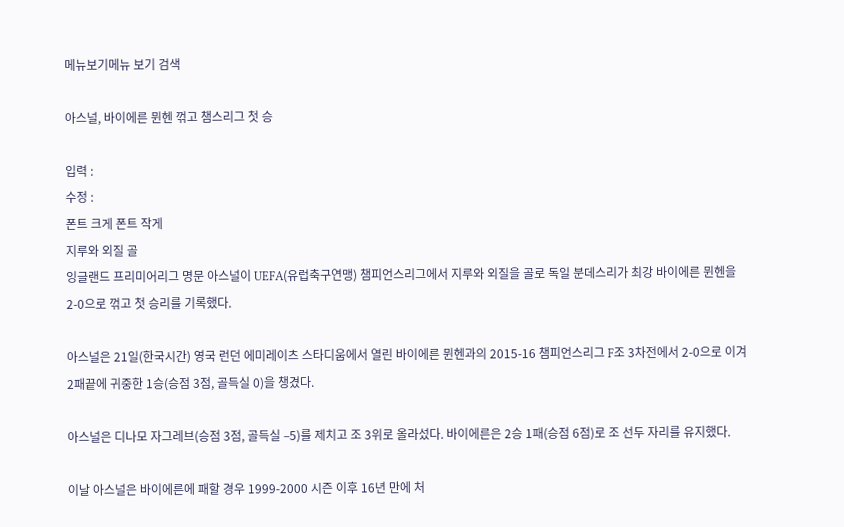메뉴보기메뉴 보기 검색

아스널, 바이에른 뮌헨 꺾고 챔스리그 첫 승

입력 :
수정 :
폰트 크게 폰트 작게
지루와 외질 골
잉글랜드 프리미어리그 명문 아스널이 UEFA(유럽축구연맹) 챔피언스리그에서 지루와 외질을 골로 독일 분데스리가 최강 바이에른 뮌헨을 2-0으로 꺾고 첫 승리를 기록했다.

아스널은 21일(한국시간) 영국 런던 에미레이츠 스타디움에서 열린 바이에른 뮌헨과의 2015-16 챔피언스리그 F조 3차전에서 2-0으로 이겨 2패끝에 귀중한 1승(승점 3점, 골득실 0)을 챙겼다.

아스널은 디나모 자그레브(승점 3점, 골득실 –5)를 제치고 조 3위로 올라섰다. 바이에른은 2승 1패(승점 6점)로 조 선두 자리를 유지했다.

이날 아스널은 바이에른에 패할 경우 1999-2000 시즌 이후 16년 만에 처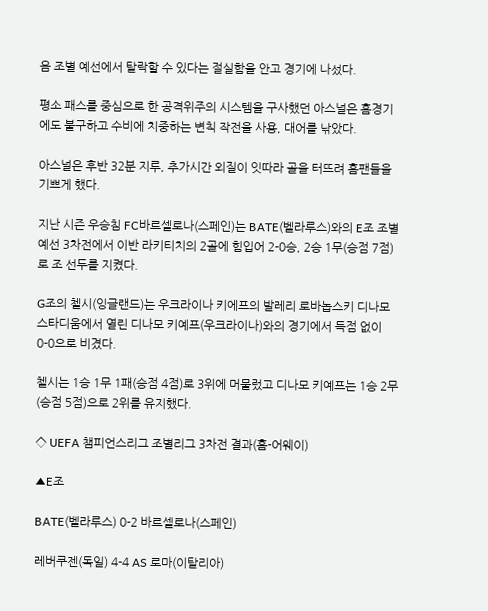음 조별 예선에서 탈락할 수 있다는 절실함을 안고 경기에 나섰다.

평소 패스를 중심으로 한 공격위주의 시스템을 구사했던 아스널은 홈경기에도 불구하고 수비에 치중하는 변칙 작전을 사용, 대어를 낚았다.

아스널은 후반 32분 지루, 추가시간 외질이 잇따라 골을 터뜨려 홈팬들을 기쁘게 했다.

지난 시즌 우승침 FC바르셀로나(스페인)는 BATE(벨라루스)와의 E조 조별예선 3차전에서 이반 라키티치의 2골에 힘입어 2-0승, 2승 1무(승점 7점)로 조 선두를 지켰다.

G조의 첼시(잉글랜드)는 우크라이나 키에프의 발레리 로바놉스키 디나모 스타디움에서 열린 디나모 키예프(우크라이나)와의 경기에서 득점 없이 0-0으로 비겼다.

첼시는 1승 1무 1패(승점 4점)로 3위에 머물렀고 디나모 키예프는 1승 2무(승점 5점)으로 2위를 유지했다.

◇ UEFA 챔피언스리그 조별리그 3차전 결과(홈-어웨이)

▲E조

BATE(벨라루스) 0-2 바르셀로나(스페인)

레버쿠젠(독일) 4-4 AS 로마(이탈리아)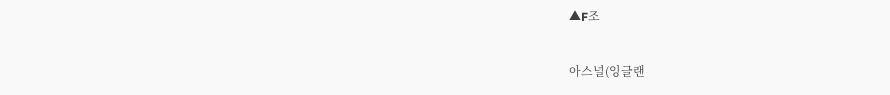▲F조

아스널(잉글랜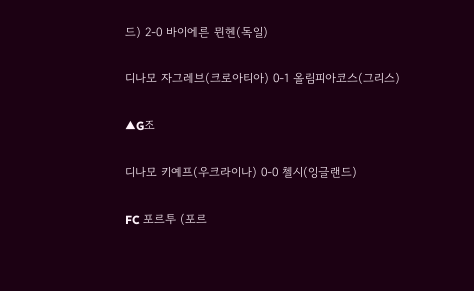드) 2-0 바이에른 뮌헨(독일)

디나모 자그레브(크로아티아) 0-1 올림피아코스(그리스)

▲G조

디나모 키예프(우크라이나) 0-0 첼시(잉글랜드)

FC 포르투 (포르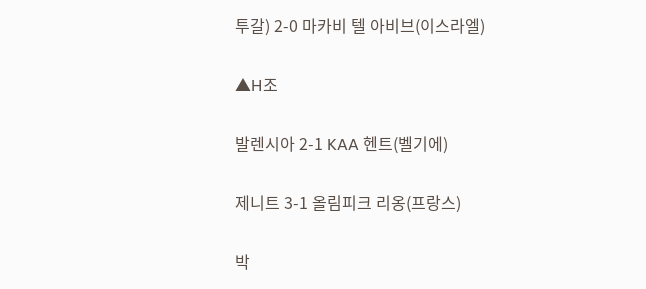투갈) 2-0 마카비 텔 아비브(이스라엘)

▲H조

발렌시아 2-1 KAA 헨트(벨기에)

제니트 3-1 올림피크 리옹(프랑스)

박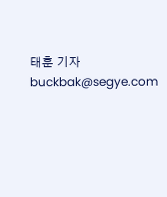태훈 기자 buckbak@segye.com